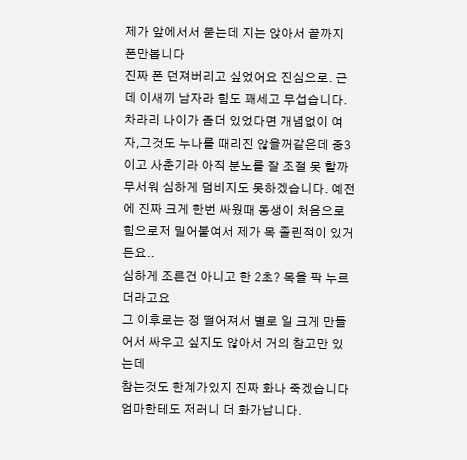제가 앞에서서 묻는데 지는 앉아서 끝까지 폰만봅니다
진짜 폰 던져버리고 싶었어요 진심으로. 근데 이새끼 남자라 힘도 꽤세고 무섭습니다.
차라리 나이가 좀더 있었다면 개념없이 여자,그것도 누나를 때리진 않을꺼같은데 중3이고 사춘기라 아직 분노를 잘 조절 못 할까 무서워 심하게 덤비지도 못하겠습니다. 예전에 진짜 크게 한번 싸웠때 동생이 처음으로 힘으로저 밀어붙여서 제가 목 졸린적이 있거든요..
심하게 조른건 아니고 한 2초? 목을 팍 누르더라고요
그 이후로는 정 떨어져서 별로 일 크게 만들어서 싸우고 싶지도 않아서 거의 참고만 있는데
참는것도 한계가있지 진짜 화나 죽겠습니다
엄마한테도 저러니 더 화가납니다.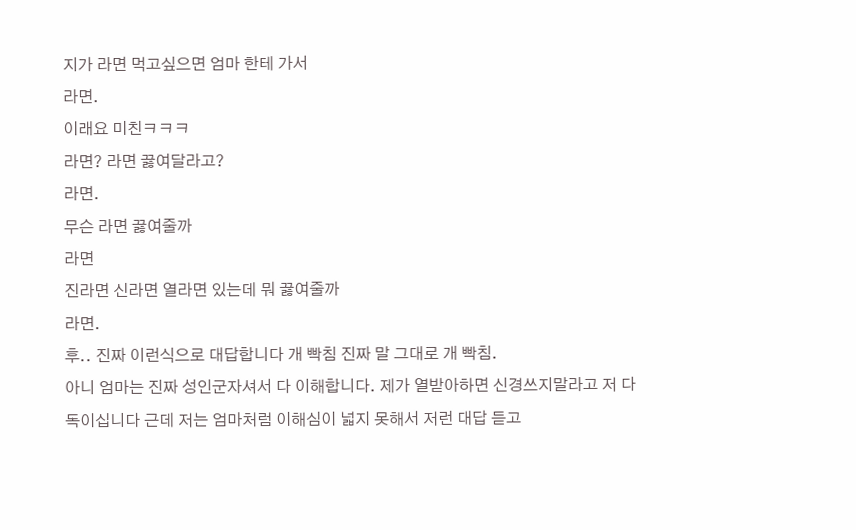지가 라면 먹고싶으면 엄마 한테 가서
라면.
이래요 미친ㅋㅋㅋ
라면? 라면 끓여달라고?
라면.
무슨 라면 끓여줄까
라면
진라면 신라면 열라면 있는데 뭐 끓여줄까
라면.
후.. 진짜 이런식으로 대답합니다 개 빡침 진짜 말 그대로 개 빡침.
아니 엄마는 진짜 성인군자셔서 다 이해합니다. 제가 열받아하면 신경쓰지말라고 저 다독이십니다 근데 저는 엄마처럼 이해심이 넓지 못해서 저런 대답 듣고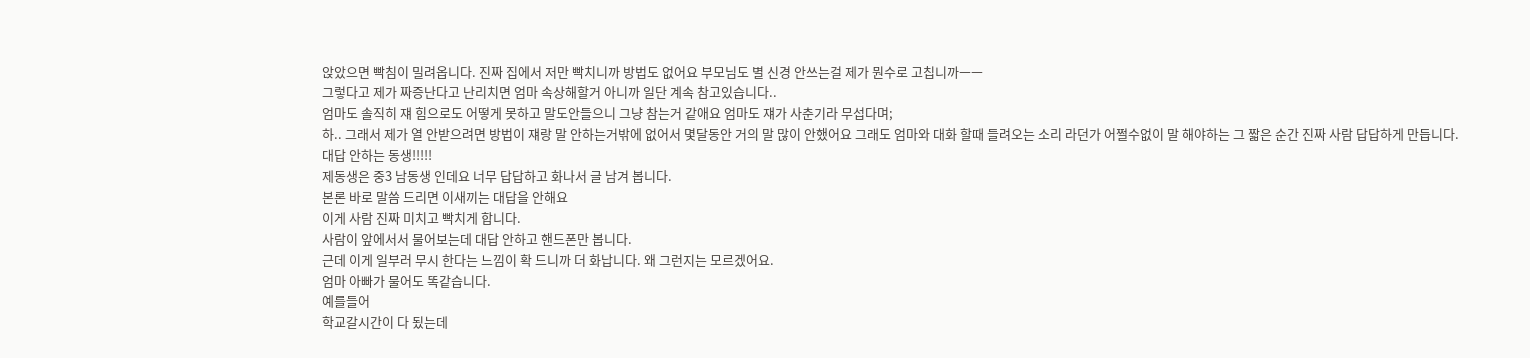앉았으면 빡침이 밀려옵니다. 진짜 집에서 저만 빡치니까 방법도 없어요 부모님도 별 신경 안쓰는걸 제가 뭔수로 고칩니까ㅡㅡ
그렇다고 제가 짜증난다고 난리치면 엄마 속상해할거 아니까 일단 계속 참고있습니다..
엄마도 솔직히 쟤 힘으로도 어떻게 못하고 말도안들으니 그냥 참는거 같애요 엄마도 쟤가 사춘기라 무섭다며;
하.. 그래서 제가 열 안받으려면 방법이 쟤랑 말 안하는거밖에 없어서 몇달동안 거의 말 많이 안했어요 그래도 엄마와 대화 할때 들려오는 소리 라던가 어쩔수없이 말 해야하는 그 짧은 순간 진짜 사람 답답하게 만듭니다.
대답 안하는 동생!!!!!
제동생은 중3 남동생 인데요 너무 답답하고 화나서 글 남겨 봅니다.
본론 바로 말씀 드리면 이새끼는 대답을 안해요
이게 사람 진짜 미치고 빡치게 합니다.
사람이 앞에서서 물어보는데 대답 안하고 핸드폰만 봅니다.
근데 이게 일부러 무시 한다는 느낌이 확 드니까 더 화납니다. 왜 그런지는 모르겠어요.
엄마 아빠가 물어도 똑같습니다.
예를들어
학교갈시간이 다 됬는데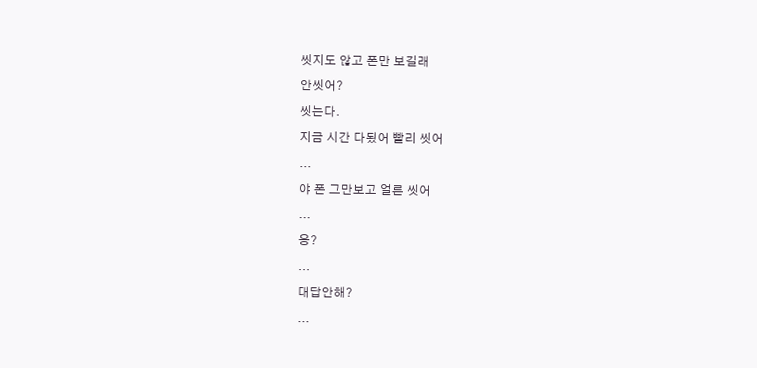씻지도 않고 폰만 보길래
안씻어?
씻는다.
지금 시간 다됬어 빨리 씻어
...
야 폰 그만보고 얼른 씻어
...
응?
...
대답안해?
...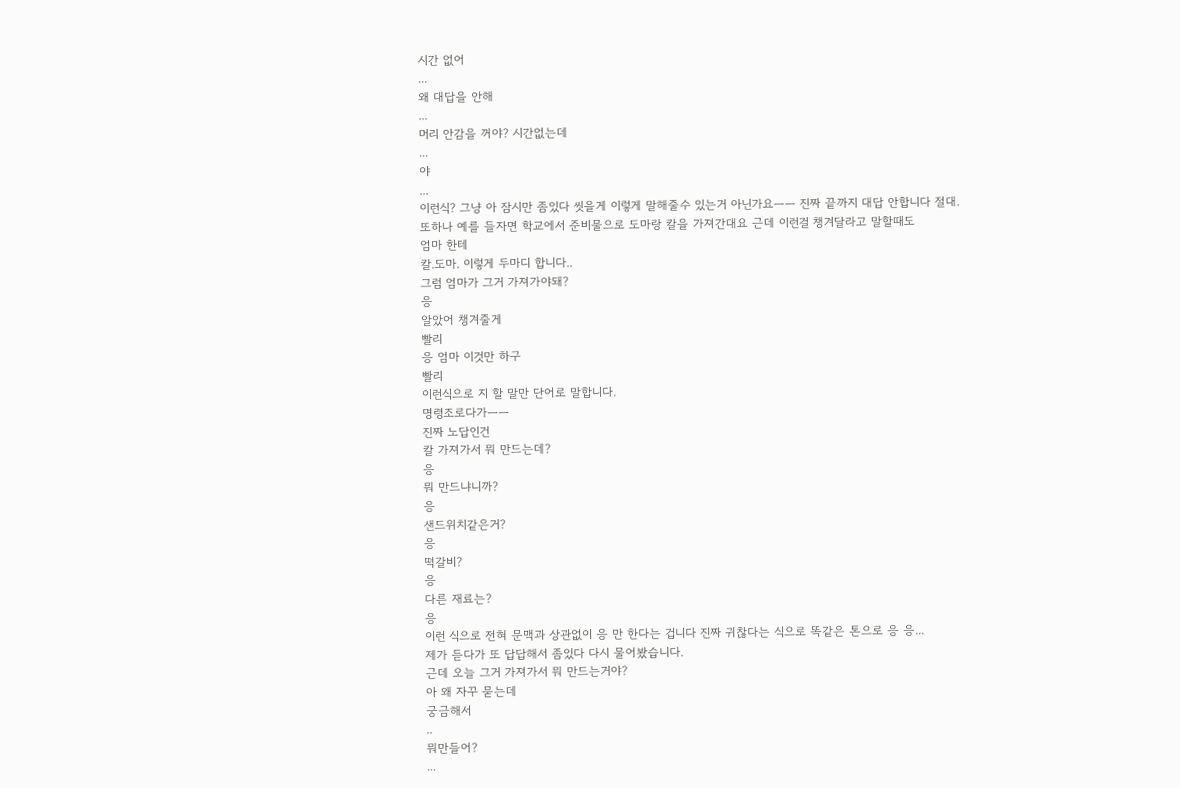시간 없어
...
왜 대답을 안해
...
머리 안감을 꺼야? 시간없는데
...
야
...
이런식? 그냥 아 잠시만 좀있다 씻을게 이렇게 말해줄수 있는거 아닌가요ㅡㅡ 진짜 끝까지 대답 안합니다 절대.
또하나 예를 들자면 학교에서 준비물으로 도마랑 칼을 가져간대요 근데 이런걸 챙겨달라고 말할때도
엄마 한테
칼.도마. 이렇게 두마디 합니다..
그럼 엄마가 그거 가져가야돼?
응
알았어 챙겨줄게
빨리
응 엄마 이것만 하구
빨리
이런식으로 지 할 말만 단어로 말합니다.
명령조로다가ㅡㅡ
진짜 노답인건
칼 가져가서 뭐 만드는데?
응
뭐 만드냐니까?
응
샌드위치같은거?
응
떡갈비?
응
다른 재료는?
응
이런 식으로 전혀 문맥과 상관없이 응 만 한다는 겁니다 진짜 귀찮다는 식으로 똑같은 톤으로 응 응...
제가 듣다가 또 답답해서 좀있다 다시 물어봤습니다.
근데 오늘 그거 가져가서 뭐 만드는거야?
아 왜 자꾸 묻는데
궁금해서
..
뭐만들어?
...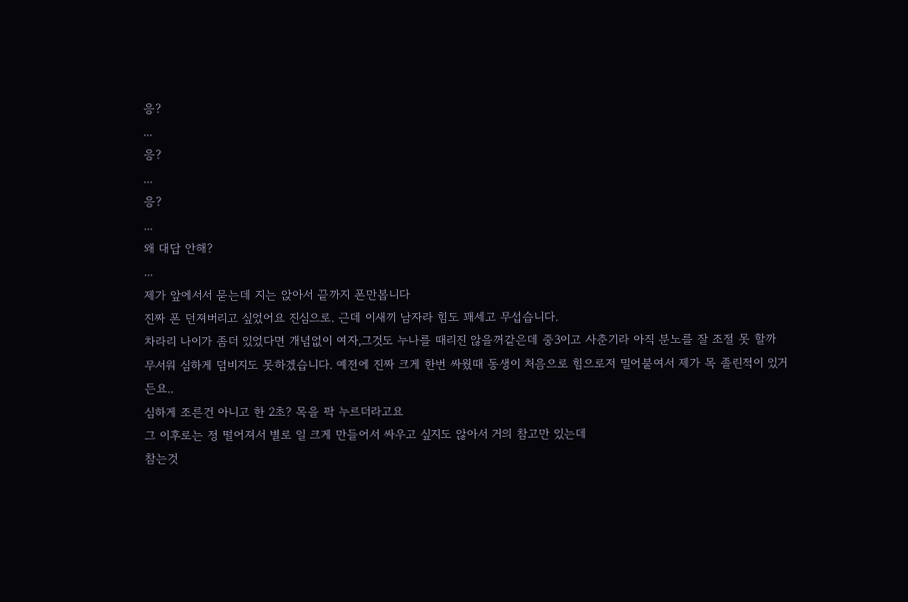응?
...
응?
...
응?
...
왜 대답 안해?
...
제가 앞에서서 묻는데 지는 앉아서 끝까지 폰만봅니다
진짜 폰 던져버리고 싶었어요 진심으로. 근데 이새끼 남자라 힘도 꽤세고 무섭습니다.
차라리 나이가 좀더 있었다면 개념없이 여자,그것도 누나를 때리진 않을꺼같은데 중3이고 사춘기라 아직 분노를 잘 조절 못 할까 무서워 심하게 덤비지도 못하겠습니다. 예전에 진짜 크게 한번 싸웠때 동생이 처음으로 힘으로저 밀어붙여서 제가 목 졸린적이 있거든요..
심하게 조른건 아니고 한 2초? 목을 팍 누르더라고요
그 이후로는 정 떨어져서 별로 일 크게 만들어서 싸우고 싶지도 않아서 거의 참고만 있는데
참는것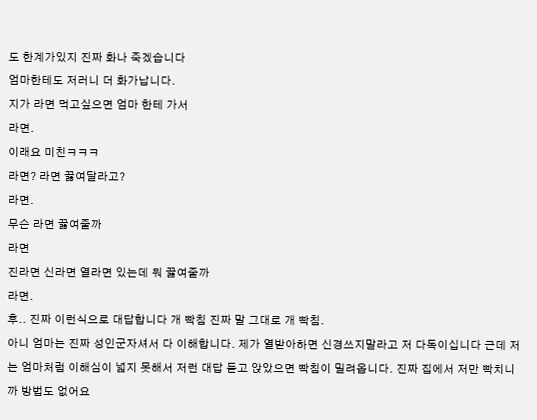도 한계가있지 진짜 화나 죽겠습니다
엄마한테도 저러니 더 화가납니다.
지가 라면 먹고싶으면 엄마 한테 가서
라면.
이래요 미친ㅋㅋㅋ
라면? 라면 끓여달라고?
라면.
무슨 라면 끓여줄까
라면
진라면 신라면 열라면 있는데 뭐 끓여줄까
라면.
후.. 진짜 이런식으로 대답합니다 개 빡침 진짜 말 그대로 개 빡침.
아니 엄마는 진짜 성인군자셔서 다 이해합니다. 제가 열받아하면 신경쓰지말라고 저 다독이십니다 근데 저는 엄마처럼 이해심이 넓지 못해서 저런 대답 듣고 앉았으면 빡침이 밀려옵니다. 진짜 집에서 저만 빡치니까 방법도 없어요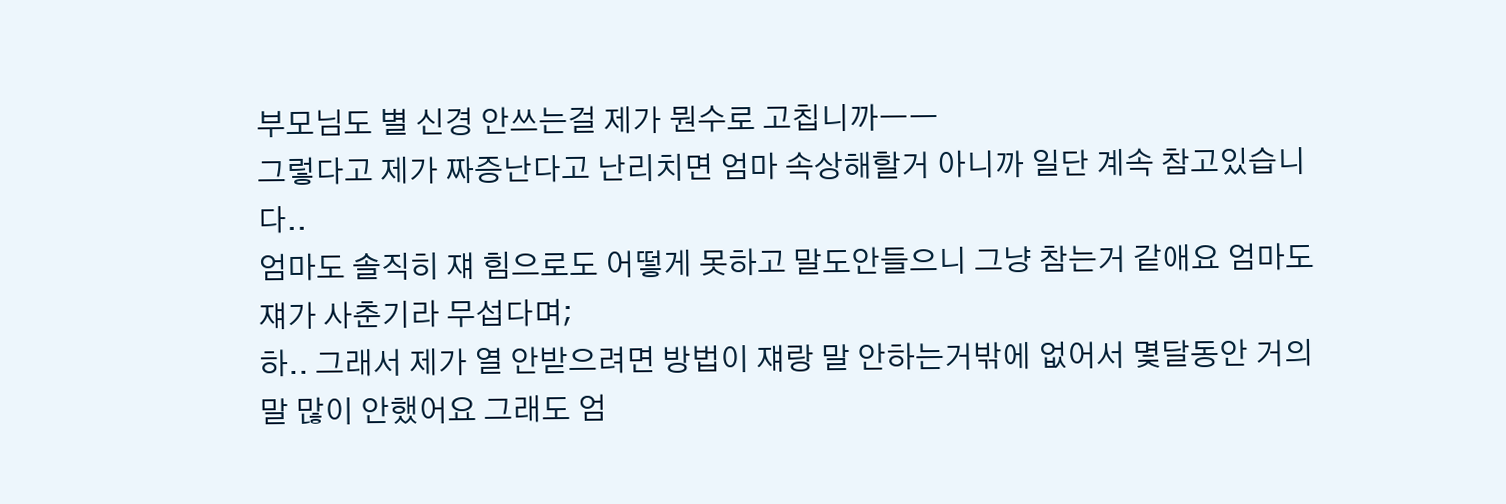부모님도 별 신경 안쓰는걸 제가 뭔수로 고칩니까ㅡㅡ
그렇다고 제가 짜증난다고 난리치면 엄마 속상해할거 아니까 일단 계속 참고있습니다..
엄마도 솔직히 쟤 힘으로도 어떻게 못하고 말도안들으니 그냥 참는거 같애요 엄마도 쟤가 사춘기라 무섭다며;
하.. 그래서 제가 열 안받으려면 방법이 쟤랑 말 안하는거밖에 없어서 몇달동안 거의 말 많이 안했어요 그래도 엄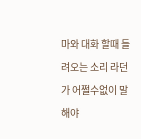마와 대화 할때 들려오는 소리 라던가 어쩔수없이 말 해야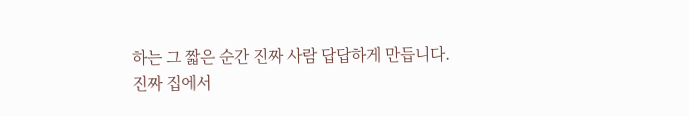하는 그 짧은 순간 진짜 사람 답답하게 만듭니다.
진짜 집에서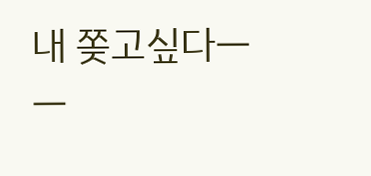내 쫒고싶다ㅡㅡ